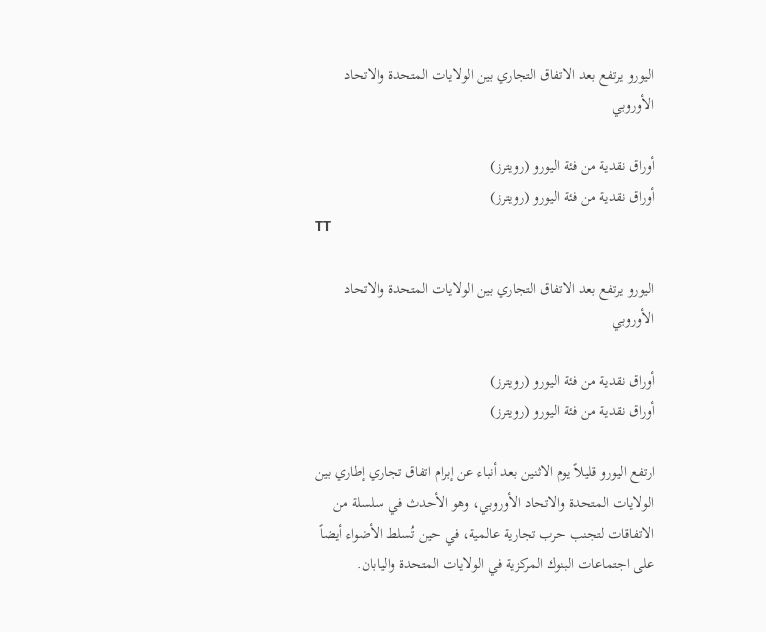اليورو يرتفع بعد الاتفاق التجاري بين الولايات المتحدة والاتحاد الأوروبي

أوراق نقدية من فئة اليورو (رويترز)
أوراق نقدية من فئة اليورو (رويترز)
TT

اليورو يرتفع بعد الاتفاق التجاري بين الولايات المتحدة والاتحاد الأوروبي

أوراق نقدية من فئة اليورو (رويترز)
أوراق نقدية من فئة اليورو (رويترز)

ارتفع اليورو قليلاً يوم الاثنين بعد أنباء عن إبرام اتفاق تجاري إطاري بين الولايات المتحدة والاتحاد الأوروبي، وهو الأحدث في سلسلة من الاتفاقات لتجنب حرب تجارية عالمية، في حين تُسلط الأضواء أيضاً على اجتماعات البنوك المركزية في الولايات المتحدة واليابان.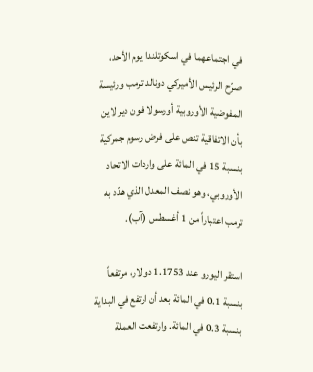في اجتماعهما في اسكوتلندا يوم الأحد، صرّح الرئيس الأميركي دونالد ترمب ورئيسة المفوضية الأوروبية أورسولا فون دير لاين بأن الاتفاقية تنص على فرض رسوم جمركية بنسبة 15 في المائة على واردات الاتحاد الأوروبي، وهو نصف المعدل الذي هدّد به ترمب اعتباراً من 1 أغسطس (آب).

استقر اليورو عند 1.1753 دولار، مرتفعاً بنسبة 0.1 في المائة بعد أن ارتفع في البداية بنسبة 0.3 في المائة. وارتفعت العملة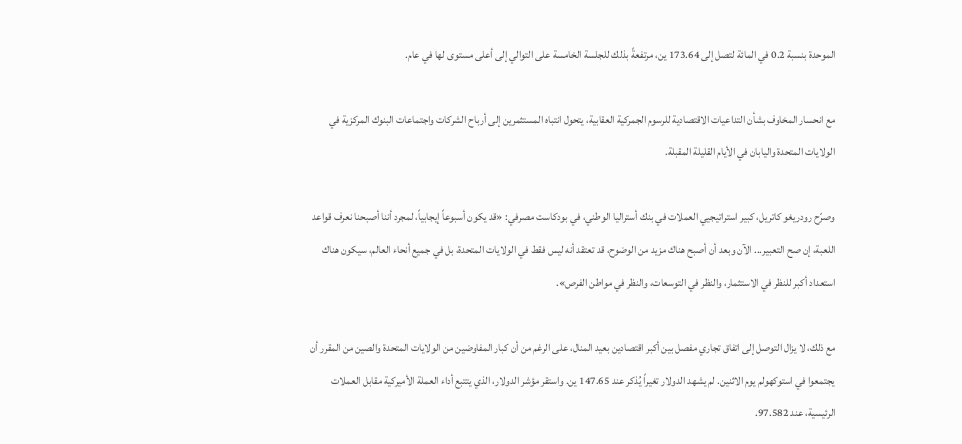الموحدة بنسبة 0.2 في المائة لتصل إلى 173.64 ين، مرتفعةً بذلك للجلسة الخامسة على التوالي إلى أعلى مستوى لها في عام.

مع انحسار المخاوف بشأن التداعيات الاقتصادية للرسوم الجمركية العقابية، يتحول انتباه المستثمرين إلى أرباح الشركات واجتماعات البنوك المركزية في الولايات المتحدة واليابان في الأيام القليلة المقبلة.

وصرّح رودريغو كاتريل، كبير استراتيجيي العملات في بنك أستراليا الوطني، في بودكاست مصرفي: «قد يكون أسبوعاً إيجابياً، لمجرد أننا أصبحنا نعرف قواعد اللعبة، إن صح التعبير... الآن وبعد أن أصبح هناك مزيد من الوضوح، قد تعتقد أنه ليس فقط في الولايات المتحدة، بل في جميع أنحاء العالم، سيكون هناك استعداد أكبر للنظر في الاستثمار، والنظر في التوسعات، والنظر في مواطن الفرص».

مع ذلك، لا يزال التوصل إلى اتفاق تجاري مفصل بين أكبر اقتصادين بعيد المنال، على الرغم من أن كبار المفاوضين من الولايات المتحدة والصين من المقرر أن يجتمعوا في استوكهولم يوم الاثنين. لم يشهد الدولار تغيراً يُذكر عند 147.65 ين. واستقر مؤشر الدولار، الذي يتتبع أداء العملة الأميركية مقابل العملات الرئيسية، عند 97.582.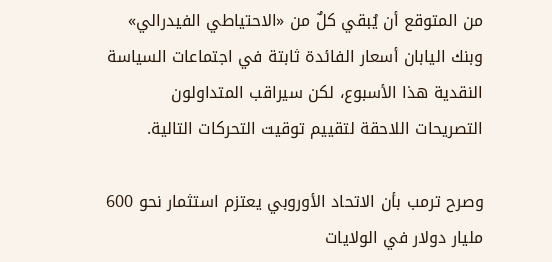من المتوقع أن يُبقي كلٌ من «الاحتياطي الفيدرالي» وبنك اليابان أسعار الفائدة ثابتة في اجتماعات السياسة النقدية هذا الأسبوع، لكن سيراقب المتداولون التصريحات اللاحقة لتقييم توقيت التحركات التالية.

وصرح ترمب بأن الاتحاد الأوروبي يعتزم استثمار نحو 600 مليار دولار في الولايات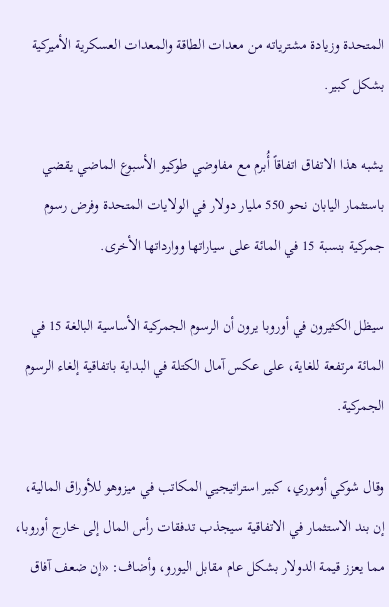المتحدة وزيادة مشترياته من معدات الطاقة والمعدات العسكرية الأميركية بشكل كبير.

يشبه هذا الاتفاق اتفاقاً أُبرم مع مفاوضي طوكيو الأسبوع الماضي يقضي باستثمار اليابان نحو 550 مليار دولار في الولايات المتحدة وفرض رسوم جمركية بنسبة 15 في المائة على سياراتها ووارداتها الأخرى.

سيظل الكثيرون في أوروبا يرون أن الرسوم الجمركية الأساسية البالغة 15 في المائة مرتفعة للغاية، على عكس آمال الكتلة في البداية باتفاقية إلغاء الرسوم الجمركية.

وقال شوكي أوموري، كبير استراتيجيي المكاتب في ميزوهو للأوراق المالية، إن بند الاستثمار في الاتفاقية سيجذب تدفقات رأس المال إلى خارج أوروبا، مما يعزز قيمة الدولار بشكل عام مقابل اليورو، وأضاف: «إن ضعف آفاق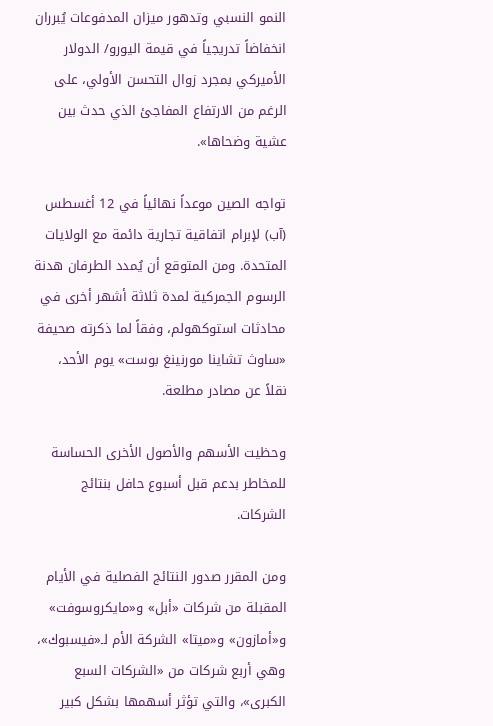النمو النسبي وتدهور ميزان المدفوعات يُبرران انخفاضاً تدريجياً في قيمة اليورو/ الدولار الأميركي بمجرد زوال التحسن الأولي، على الرغم من الارتفاع المفاجئ الذي حدث بين عشية وضحاها».

تواجه الصين موعداً نهائياً في 12 أغسطس (آب) لإبرام اتفاقية تجارية دائمة مع الولايات المتحدة. ومن المتوقع أن يُمدد الطرفان هدنة الرسوم الجمركية لمدة ثلاثة أشهر أخرى في محادثات استوكهولم، وفقاً لما ذكرته صحيفة «ساوث تشاينا مورنينغ بوست» يوم الأحد، نقلاً عن مصادر مطلعة.

وحظيت الأسهم والأصول الأخرى الحساسة للمخاطر بدعم قبل أسبوع حافل بنتائج الشركات.

ومن المقرر صدور النتائج الفصلية في الأيام المقبلة من شركات «أبل» و«مايكروسوفت» و«أمازون» و«ميتا» الشركة الأم لـ«فيسبوك»، وهي أربع شركات من «الشركات السبع الكبرى»، والتي تؤثر أسهمها بشكل كبير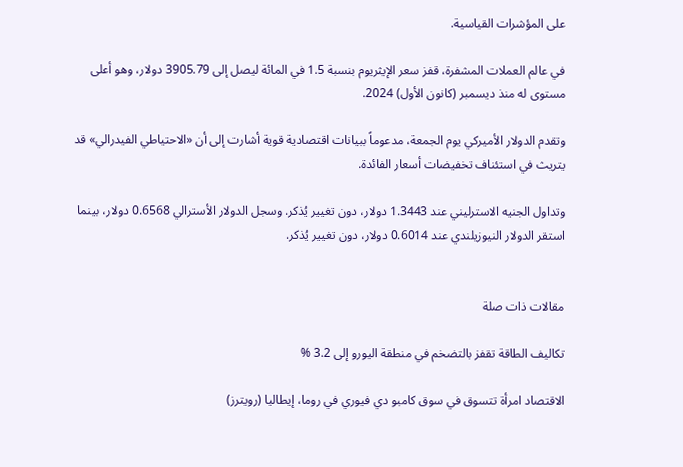على المؤشرات القياسية.

في عالم العملات المشفرة، قفز سعر الإيثريوم بنسبة 1.5 في المائة ليصل إلى 3905.79 دولار، وهو أعلى مستوى له منذ ديسمبر (كانون الأول) 2024.

وتقدم الدولار الأميركي يوم الجمعة، مدعوماً ببيانات اقتصادية قوية أشارت إلى أن «الاحتياطي الفيدرالي» قد يتريث في استئناف تخفيضات أسعار الفائدة.

وتداول الجنيه الاسترليني عند 1.3443 دولار، دون تغيير يُذكر. وسجل الدولار الأسترالي 0.6568 دولار، بينما استقر الدولار النيوزيلندي عند 0.6014 دولار، دون تغيير يُذكر.


مقالات ذات صلة

تكاليف الطاقة تقفز بالتضخم في منطقة اليورو إلى 3.2 %

الاقتصاد امرأة تتسوق في سوق كامبو دي فيوري في روما، إيطاليا (رويترز)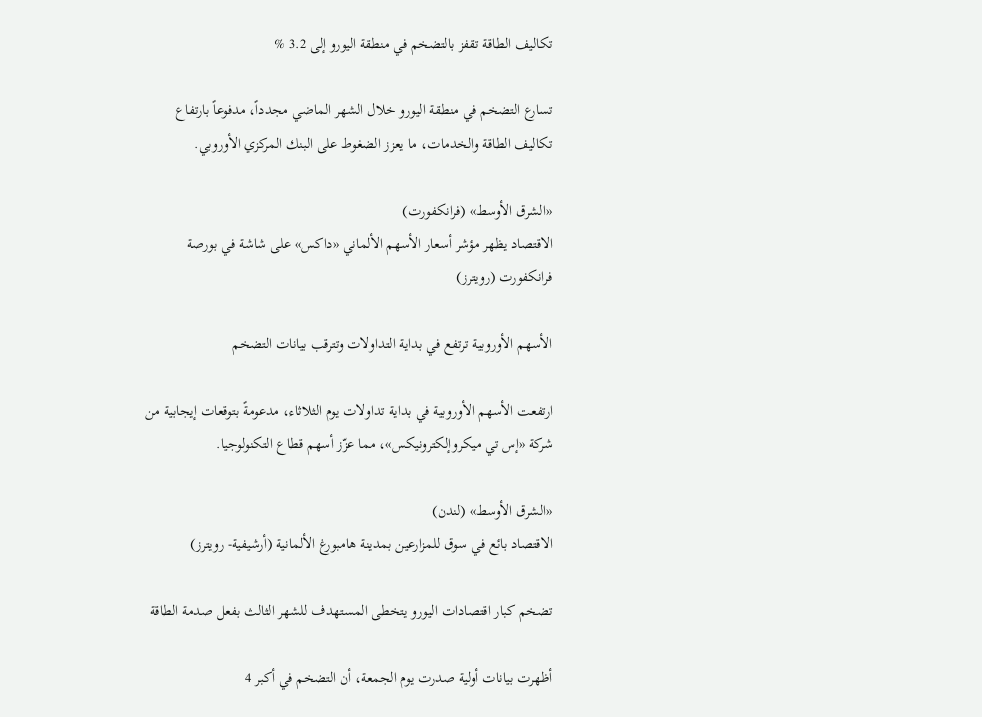تكاليف الطاقة تقفز بالتضخم في منطقة اليورو إلى 3.2 %

تسارع التضخم في منطقة اليورو خلال الشهر الماضي مجدداً، مدفوعاً بارتفاع تكاليف الطاقة والخدمات، ما يعزز الضغوط على البنك المركزي الأوروبي.

«الشرق الأوسط» (فرانكفورت)
الاقتصاد يظهر مؤشر أسعار الأسهم الألماني «داكس» على شاشة في بورصة فرانكفورت (رويترز)

الأسهم الأوروبية ترتفع في بداية التداولات وتترقب بيانات التضخم

ارتفعت الأسهم الأوروبية في بداية تداولات يوم الثلاثاء، مدعومةً بتوقعات إيجابية من شركة «إس تي ميكروإلكترونيكس»، مما عزّز أسهم قطاع التكنولوجيا.

«الشرق الأوسط» (لندن)
الاقتصاد بائع في سوق للمزارعين بمدينة هامبورغ الألمانية (أرشيفية- رويترز)

تضخم كبار اقتصادات اليورو يتخطى المستهدف للشهر الثالث بفعل صدمة الطاقة

أظهرت بيانات أولية صدرت يوم الجمعة، أن التضخم في أكبر 4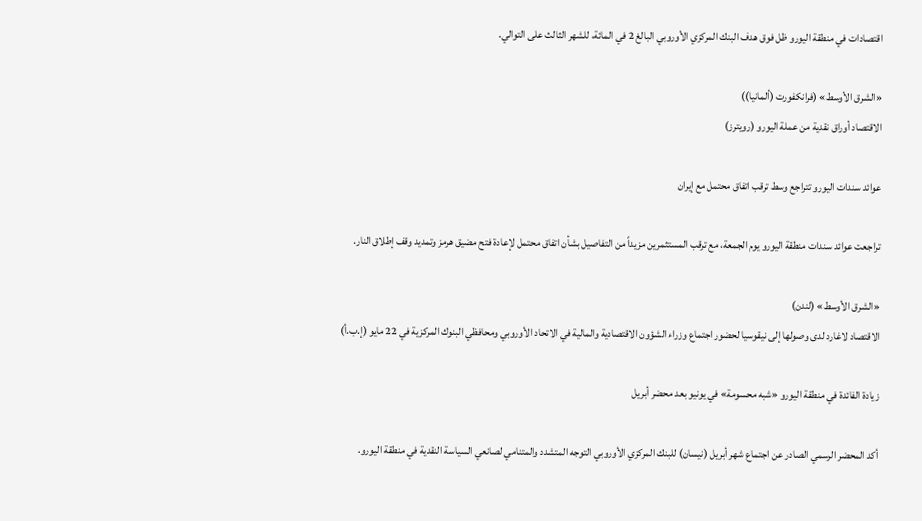اقتصادات في منطقة اليورو ظل فوق هدف البنك المركزي الأوروبي البالغ 2 في المائة، للشهر الثالث على التوالي.

«الشرق الأوسط» (فرانكفورت (ألمانيا))
الاقتصاد أوراق نقدية من عملة اليورو (رويترز)

عوائد سندات اليورو تتراجع وسط ترقب اتفاق محتمل مع إيران

تراجعت عوائد سندات منطقة اليورو يوم الجمعة، مع ترقب المستثمرين مزيداً من التفاصيل بشأن اتفاق محتمل لإعادة فتح مضيق هرمز وتمديد وقف إطلاق النار.

«الشرق الأوسط» (لندن)
الاقتصاد لاغارد لدى وصولها إلى نيقوسيا لحضور اجتماع وزراء الشؤون الاقتصادية والمالية في الاتحاد الأوروبي ومحافظي البنوك المركزية في 22 مايو (إ.ب.أ)

زيادة الفائدة في منطقة اليورو «شبه محسومة» في يونيو بعد محضر أبريل

أكد المحضر الرسمي الصادر عن اجتماع شهر أبريل (نيسان) للبنك المركزي الأوروبي التوجه المتشدد والمتنامي لصانعي السياسة النقدية في منطقة اليورو.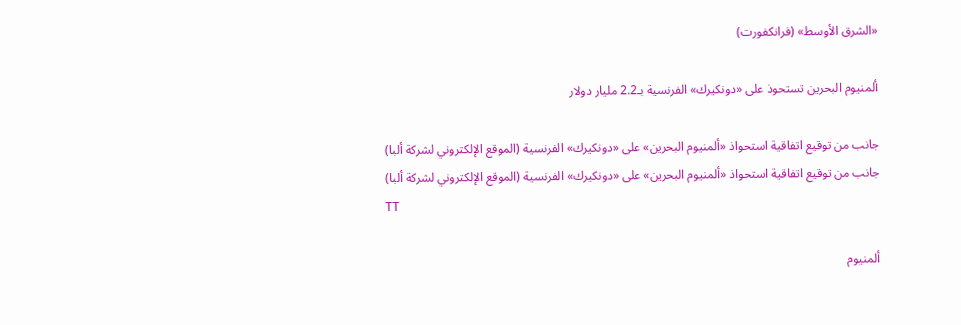«الشرق الأوسط» (فرانكفورت)

ألمنيوم البحرين تستحوذ على «دونكيرك» الفرنسية بـ2.2 مليار دولار

جانب من توقيع اتفاقية استحواذ «ألمنيوم البحرين» على «دونكيرك» الفرنسية (الموقع الإلكتروني لشركة ألبا)
جانب من توقيع اتفاقية استحواذ «ألمنيوم البحرين» على «دونكيرك» الفرنسية (الموقع الإلكتروني لشركة ألبا)
TT

ألمنيوم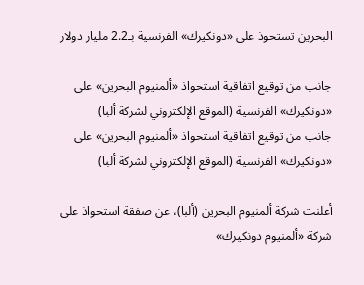البحرين تستحوذ على «دونكيرك» الفرنسية بـ2.2 مليار دولار

جانب من توقيع اتفاقية استحواذ «ألمنيوم البحرين» على «دونكيرك» الفرنسية (الموقع الإلكتروني لشركة ألبا)
جانب من توقيع اتفاقية استحواذ «ألمنيوم البحرين» على «دونكيرك» الفرنسية (الموقع الإلكتروني لشركة ألبا)

أعلنت شركة ألمنيوم البحرين (ألبا)، عن صفقة استحواذ على شركة «ألمنيوم دونكيرك»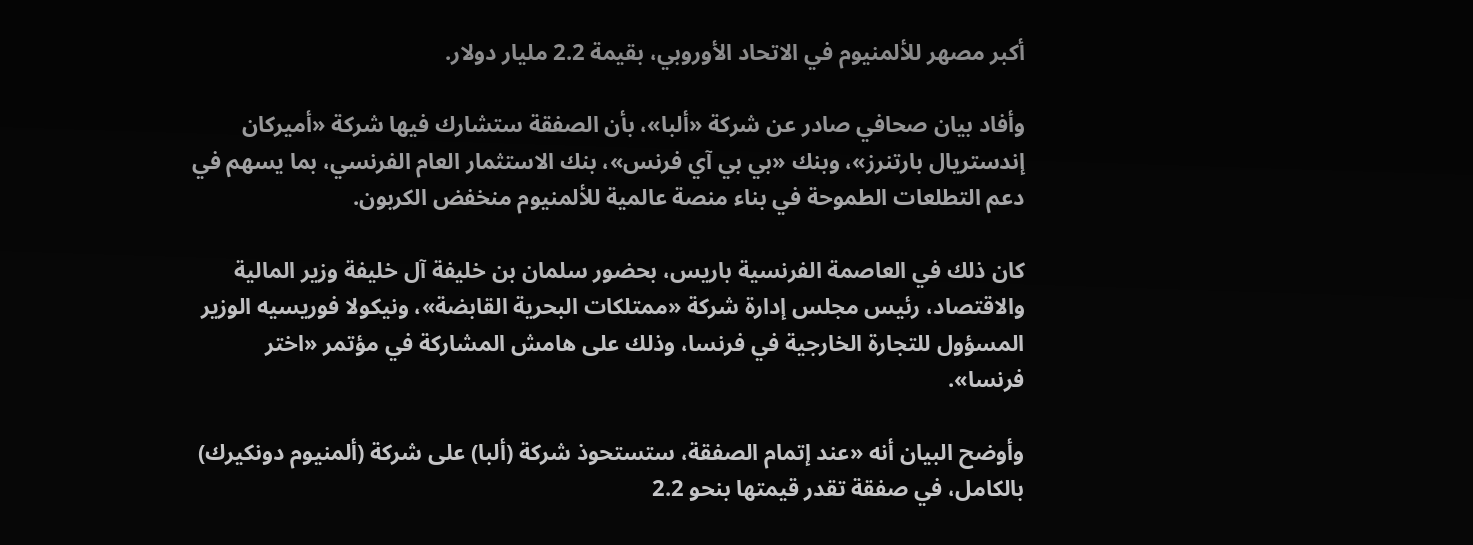أكبر مصهر للألمنيوم في الاتحاد الأوروبي، بقيمة 2.2 مليار دولار.

وأفاد بيان صحافي صادر عن شركة «ألبا»، بأن الصفقة ستشارك فيها شركة «أميركان إندستريال بارتنرز»، وبنك «بي بي آي فرنس»، بنك الاستثمار العام الفرنسي، بما يسهم في دعم التطلعات الطموحة في بناء منصة عالمية للألمنيوم منخفض الكربون.

كان ذلك في العاصمة الفرنسية باريس، بحضور سلمان بن خليفة آل خليفة وزير المالية والاقتصاد، رئيس مجلس إدارة شركة «ممتلكات البحرية القابضة»، ونيكولا فوريسيه الوزير المسؤول للتجارة الخارجية في فرنسا، وذلك على هامش المشاركة في مؤتمر «اختر فرنسا».

وأوضح البيان أنه «عند إتمام الصفقة، ستستحوذ شركة (ألبا) على شركة (ألمنيوم دونكيرك) بالكامل، في صفقة تقدر قيمتها بنحو 2.2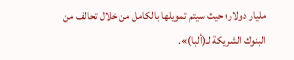مليار دولار؛ حيث سيتم تمويلها بالكامل من خلال تحالف من البنوك الشريكة لـ(ألبا)».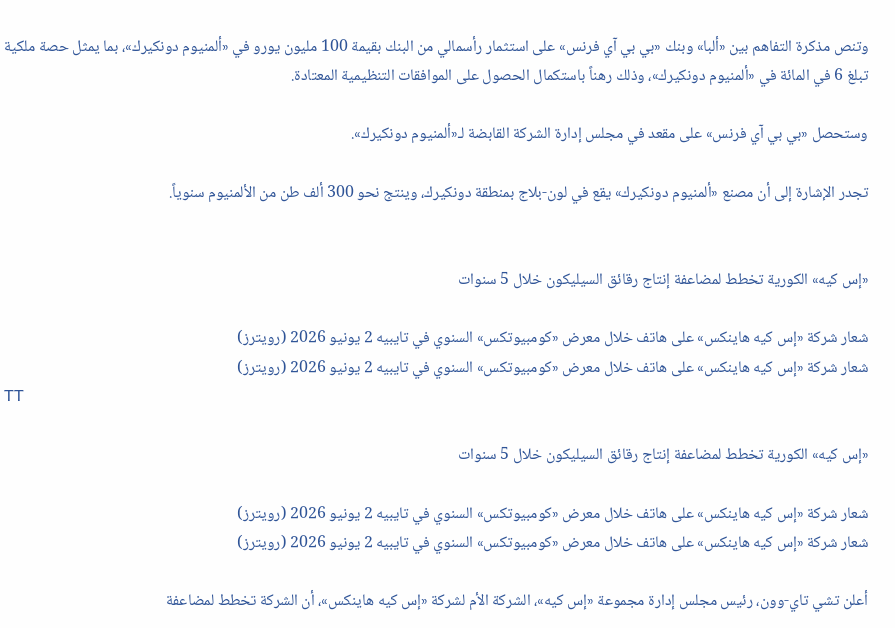وتنص مذكرة التفاهم بين «ألبا» وبنك «بي بي آي فرنس» على استثمار رأسمالي من البنك بقيمة 100 مليون يورو في «ألمنيوم دونكيرك»، بما يمثل حصة ملكية تبلغ 6 في المائة في «ألمنيوم دونكيرك»، وذلك رهناً باستكمال الحصول على الموافقات التنظيمية المعتادة.

وستحصل «بي بي آي فرنس» على مقعد في مجلس إدارة الشركة القابضة لـ«ألمنيوم دونكيرك».

تجدر الإشارة إلى أن مصنع «ألمنيوم دونكيرك» يقع في لون-بلاج بمنطقة دونكيرك، وينتج نحو 300 ألف طن من الألمنيوم سنوياً.


«إس كيه» الكورية تخطط لمضاعفة إنتاج رقائق السيليكون خلال 5 سنوات

شعار شركة «إس كيه هاينكس» على هاتف خلال معرض «كومبيوتكس» السنوي في تايبيه 2 يونيو 2026 (رويترز)
شعار شركة «إس كيه هاينكس» على هاتف خلال معرض «كومبيوتكس» السنوي في تايبيه 2 يونيو 2026 (رويترز)
TT

«إس كيه» الكورية تخطط لمضاعفة إنتاج رقائق السيليكون خلال 5 سنوات

شعار شركة «إس كيه هاينكس» على هاتف خلال معرض «كومبيوتكس» السنوي في تايبيه 2 يونيو 2026 (رويترز)
شعار شركة «إس كيه هاينكس» على هاتف خلال معرض «كومبيوتكس» السنوي في تايبيه 2 يونيو 2026 (رويترز)

أعلن تشي تاي-وون، رئيس مجلس إدارة مجموعة «إس كيه»، الشركة الأم لشركة «إس كيه هاينكس»، أن الشركة تخطط لمضاعفة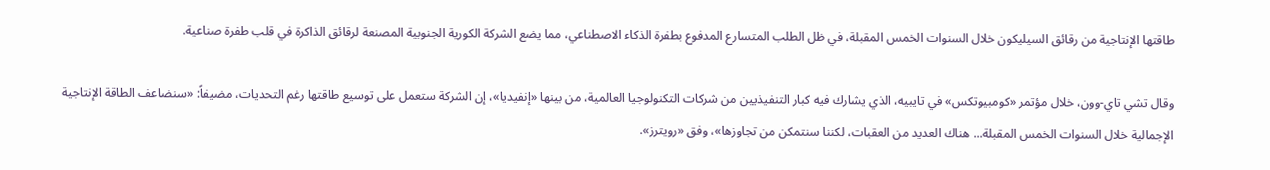طاقتها الإنتاجية من رقائق السيليكون خلال السنوات الخمس المقبلة، في ظل الطلب المتسارع المدفوع بطفرة الذكاء الاصطناعي، مما يضع الشركة الكورية الجنوبية المصنعة لرقائق الذاكرة في قلب طفرة صناعية.

وقال تشي تاي-وون، خلال مؤتمر «كومبيوتكس» في تايبيه، الذي يشارك فيه كبار التنفيذيين من شركات التكنولوجيا العالمية، من بينها «إنفيديا»، إن الشركة ستعمل على توسيع طاقتها رغم التحديات، مضيفاً: «سنضاعف الطاقة الإنتاجية الإجمالية خلال السنوات الخمس المقبلة... هناك العديد من العقبات، لكننا سنتمكن من تجاوزها»، وفق «رويترز».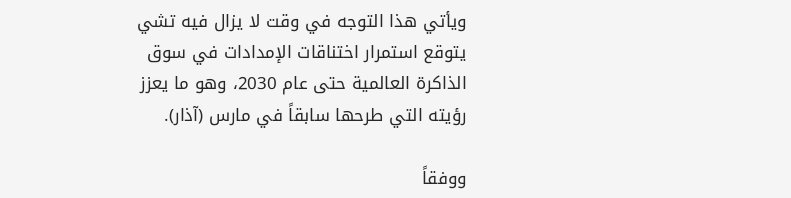ويأتي هذا التوجه في وقت لا يزال فيه تشي يتوقع استمرار اختناقات الإمدادات في سوق الذاكرة العالمية حتى عام 2030، وهو ما يعزز رؤيته التي طرحها سابقاً في مارس (آذار).

ووفقاً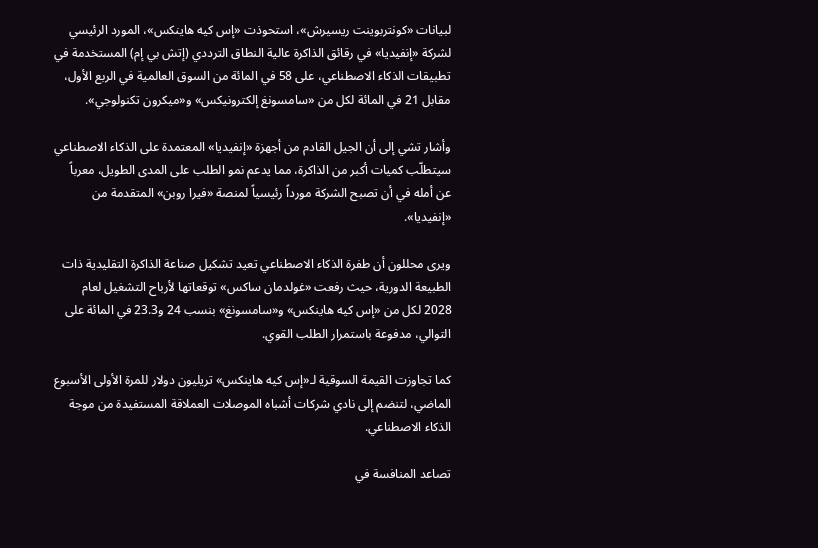لبيانات «كونتربوينت ريسيرش»، استحوذت «إس كيه هاينكس»، المورد الرئيسي لشركة «إنفيديا» في رقائق الذاكرة عالية النطاق الترددي (إتش بي إم) المستخدمة في تطبيقات الذكاء الاصطناعي، على 58 في المائة من السوق العالمية في الربع الأول، مقابل 21 في المائة لكل من «سامسونغ إلكترونيكس» و«ميكرون تكنولوجي».

وأشار تشي إلى أن الجيل القادم من أجهزة «إنفيديا» المعتمدة على الذكاء الاصطناعي سيتطلّب كميات أكبر من الذاكرة، مما يدعم نمو الطلب على المدى الطويل، معرباً عن أمله في أن تصبح الشركة مورداً رئيسياً لمنصة «فيرا روبن» المتقدمة من «إنفيديا».

ويرى محللون أن طفرة الذكاء الاصطناعي تعيد تشكيل صناعة الذاكرة التقليدية ذات الطبيعة الدورية، حيث رفعت «غولدمان ساكس» توقعاتها لأرباح التشغيل لعام 2028 لكل من «إس كيه هاينكس» و«سامسونغ» بنسب 24 و23.3 في المائة على التوالي، مدفوعة باستمرار الطلب القوي.

كما تجاوزت القيمة السوقية لـ«إس كيه هاينكس» تريليون دولار للمرة الأولى الأسبوع الماضي، لتنضم إلى نادي شركات أشباه الموصلات العملاقة المستفيدة من موجة الذكاء الاصطناعي.

تصاعد المنافسة في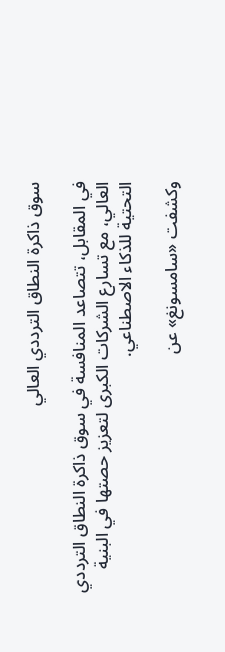سوق ذاكرة النطاق الترددي العالي

في المقابل، تتصاعد المنافسة في سوق ذاكرة النطاق الترددي العالي، مع تسارع الشركات الكبرى لتعزيز حصتها في البنية التحتية للذكاء الاصطناعي.

وكشفت «سامسونغ» عن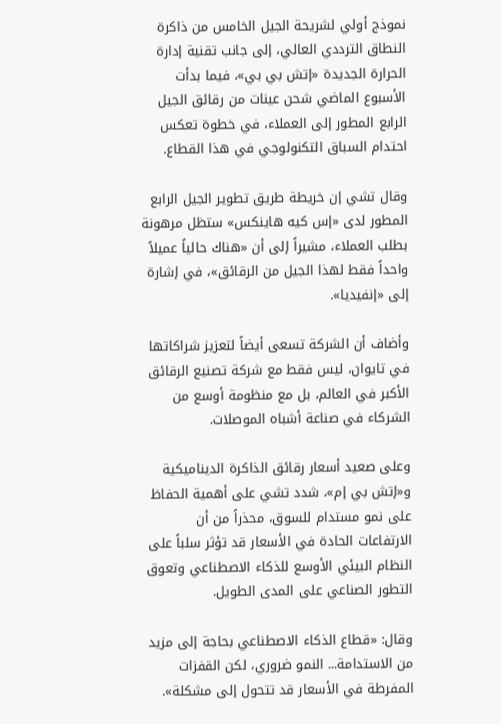نموذج أولي لشريحة الجيل الخامس من ذاكرة النطاق الترددي العالي، إلى جانب تقنية إدارة الحرارة الجديدة «إتش بي بي»، فيما بدأت الأسبوع الماضي شحن عينات من رقائق الجيل الرابع المطور إلى العملاء، في خطوة تعكس احتدام السباق التكنولوجي في هذا القطاع.

وقال تشي إن خريطة طريق تطوير الجيل الرابع المطور لدى «إس كيه هاينكس» ستظل مرهونة بطلب العملاء، مشيراً إلى أن «هناك حالياً عميلاً واحداً فقط لهذا الجيل من الرقائق»، في إشارة إلى «إنفيديا».

وأضاف أن الشركة تسعى أيضاً لتعزيز شراكاتها في تايوان، ليس فقط مع شركة تصنيع الرقائق الأكبر في العالم، بل مع منظومة أوسع من الشركاء في صناعة أشباه الموصلات.

وعلى صعيد أسعار رقائق الذاكرة الديناميكية و«إتش بي إم»، شدد تشي على أهمية الحفاظ على نمو مستدام للسوق، محذراً من أن الارتفاعات الحادة في الأسعار قد تؤثر سلباً على النظام البيئي الأوسع للذكاء الاصطناعي وتعوق التطور الصناعي على المدى الطويل.

وقال: «قطاع الذكاء الاصطناعي بحاجة إلى مزيد من الاستدامة... النمو ضروري، لكن القفزات المفرطة في الأسعار قد تتحول إلى مشكلة».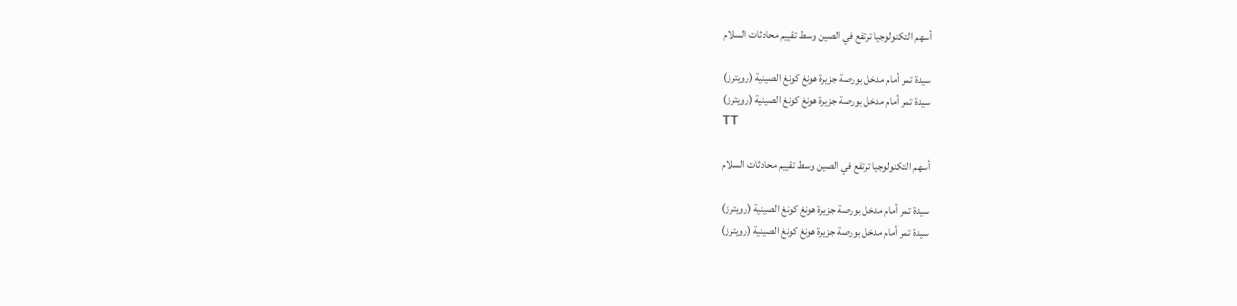أسهم التكنولوجيا ترتفع في الصين وسط تقييم محادثات السلام

سيدة تمر أمام مدخل بورصة جزيرة هونغ كونغ الصينية (رويترز)
سيدة تمر أمام مدخل بورصة جزيرة هونغ كونغ الصينية (رويترز)
TT

أسهم التكنولوجيا ترتفع في الصين وسط تقييم محادثات السلام

سيدة تمر أمام مدخل بورصة جزيرة هونغ كونغ الصينية (رويترز)
سيدة تمر أمام مدخل بورصة جزيرة هونغ كونغ الصينية (رويترز)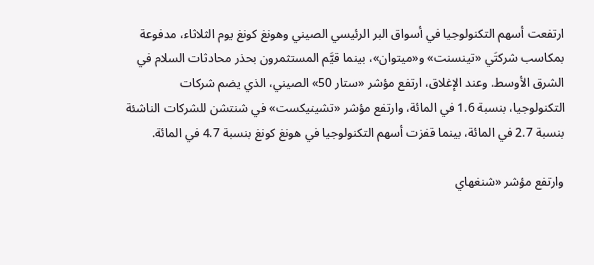ارتفعت أسهم التكنولوجيا في أسواق البر الرئيسي الصيني وهونغ كونغ يوم الثلاثاء، مدفوعة بمكاسب شركتَي «تينسنت» و«ميتوان»، بينما قيَّم المستثمرون بحذر محادثات السلام في الشرق الأوسط. وعند الإغلاق، ارتفع مؤشر «ستار 50» الصيني، الذي يضم شركات التكنولوجيا، بنسبة 1.6 في المائة، وارتفع مؤشر «تشينيكست» في شنتشن للشركات الناشئة بنسبة 2.7 في المائة، بينما قفزت أسهم التكنولوجيا في هونغ كونغ بنسبة 4.7 في المائة.

وارتفع مؤشر «شنغهاي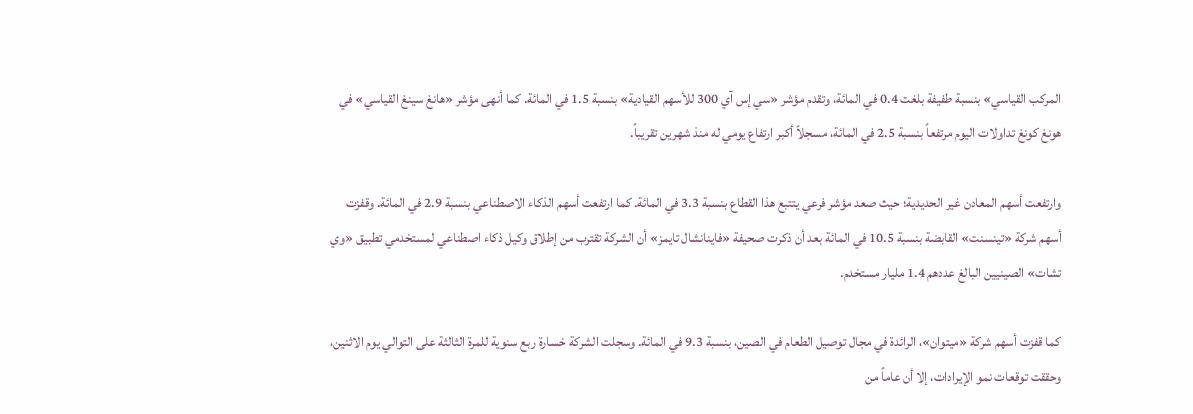المركب القياسي» بنسبة طفيفة بلغت 0.4 في المائة، وتقدم مؤشر «سي إس آي 300 للأسهم القيادية» بنسبة 1.5 في المائة. كما أنهى مؤشر «هانغ سينغ القياسي» في هونغ كونغ تداولات اليوم مرتفعاً بنسبة 2.5 في المائة، مسجلاً أكبر ارتفاع يومي له منذ شهرين تقريباً.

وارتفعت أسهم المعادن غير الحديدية؛ حيث صعد مؤشر فرعي يتتبع هذا القطاع بنسبة 3.3 في المائة. كما ارتفعت أسهم الذكاء الاصطناعي بنسبة 2.9 في المائة. وقفزت أسهم شركة «تينسنت» القابضة بنسبة 10.5 في المائة بعد أن ذكرت صحيفة «فاينانشال تايمز» أن الشركة تقترب من إطلاق وكيل ذكاء اصطناعي لمستخدمي تطبيق «وي تشات» الصينيين البالغ عددهم 1.4 مليار مستخدم.

كما قفزت أسهم شركة «ميتوان»، الرائدة في مجال توصيل الطعام في الصين، بنسبة 9.3 في المائة. وسجلت الشركة خسارة ربع سنوية للمرة الثالثة على التوالي يوم الاثنين، وحققت توقعات نمو الإيرادات، إلا أن عاماً من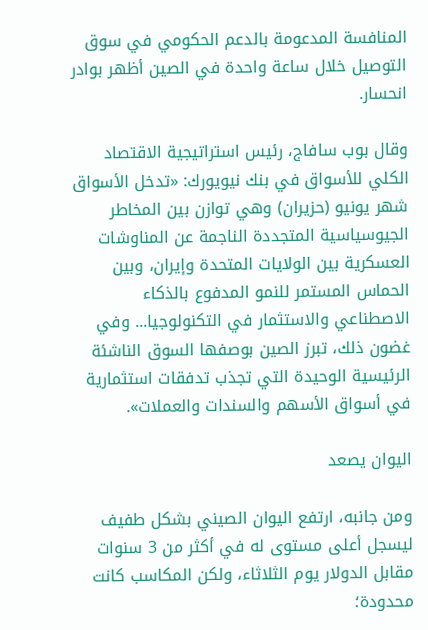المنافسة المدعومة بالدعم الحكومي في سوق التوصيل خلال ساعة واحدة في الصين أظهر بوادر انحسار.

وقال بوب سافاج، رئيس استراتيجية الاقتصاد الكلي للأسواق في بنك نيويورك: «تدخل الأسواق شهر يونيو (حزيران) وهي توازن بين المخاطر الجيوسياسية المتجددة الناجمة عن المناوشات العسكرية بين الولايات المتحدة وإيران، وبين الحماس المستمر للنمو المدفوع بالذكاء الاصطناعي والاستثمار في التكنولوجيا... وفي غضون ذلك، تبرز الصين بوصفها السوق الناشئة الرئيسية الوحيدة التي تجذب تدفقات استثمارية في أسواق الأسهم والسندات والعملات».

اليوان يصعد

ومن جانبه، ارتفع اليوان الصيني بشكل طفيف ليسجل أعلى مستوى له في أكثر من 3 سنوات مقابل الدولار يوم الثلاثاء، ولكن المكاسب كانت محدودة؛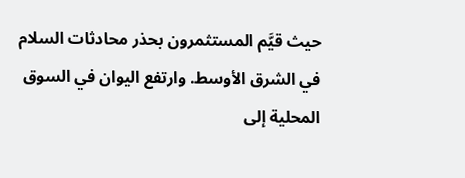حيث قيَّم المستثمرون بحذر محادثات السلام في الشرق الأوسط. وارتفع اليوان في السوق المحلية إلى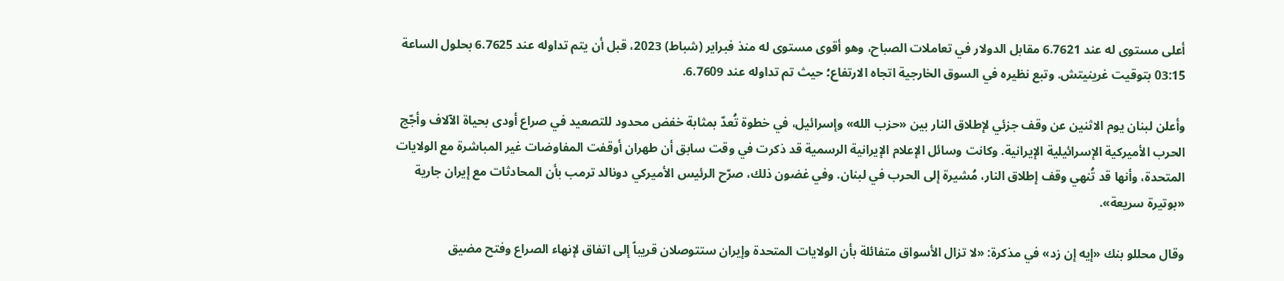أعلى مستوى له عند 6.7621 مقابل الدولار في تعاملات الصباح، وهو أقوى مستوى له منذ فبراير (شباط) 2023، قبل أن يتم تداوله عند 6.7625 بحلول الساعة 03:15 بتوقيت غرينيتش. وتبع نظيره في السوق الخارجية اتجاه الارتفاع؛ حيث تم تداوله عند 6.7609.

وأعلن لبنان يوم الاثنين عن وقف جزئي لإطلاق النار بين «حزب الله» وإسرائيل، في خطوة تُعدّ بمثابة خفض محدود للتصعيد في صراع أودى بحياة الآلاف وأجّج الحرب الأميركية الإسرائيلية الإيرانية. وكانت وسائل الإعلام الإيرانية الرسمية قد ذكرت في وقت سابق أن طهران أوقفت المفاوضات غير المباشرة مع الولايات المتحدة، وأنها قد تُنهي وقف إطلاق النار، مُشيرة إلى الحرب في لبنان. وفي غضون ذلك، صرّح الرئيس الأميركي دونالد ترمب بأن المحادثات مع إيران جارية «بوتيرة سريعة».

وقال محللو بنك «إيه إن زد» في مذكرة: «لا تزال الأسواق متفائلة بأن الولايات المتحدة وإيران ستتوصلان قريباً إلى اتفاق لإنهاء الصراع وفتح مضيق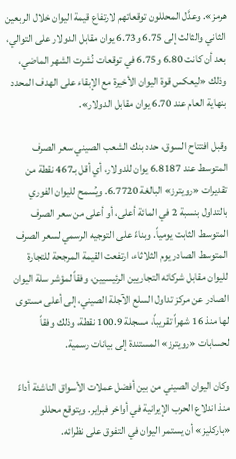هرمز». وعدَّل المحللون توقعاتهم لارتفاع قيمة اليوان خلال الربعين الثاني والثالث إلى 6.75 و6.73 يوان مقابل الدولار على التوالي، بعد أن كانت 6.80 و6.75 في توقعات نُشرت الشهر الماضي، وذلك «ليعكس قوة اليوان الأخيرة مع الإبقاء على الهدف المحدد بنهاية العام عند 6.70 يوان مقابل الدولار».

وقبل افتتاح السوق، حدد بنك الشعب الصيني سعر الصرف المتوسط عند 6.8187 يوان للدولار، أي أقل بـ467 نقطة من تقديرات «رويترز» البالغة 6.7720. ويُسمح لليوان الفوري بالتداول بنسبة 2 في المائة أعلى، أو أعلى من سعر الصرف المتوسط الثابت يومياً. وبناءً على التوجيه الرسمي لسعر الصرف المتوسط الصادر يوم الثلاثاء، ارتفعت القيمة المرجحة للتجارة لليوان مقابل شركائه التجاريين الرئيسيين، وفقاً لمؤشر سلة اليوان الصادر عن مركز تداول السلع الآجلة الصيني، إلى أعلى مستوى لها منذ 16 شهراً تقريباً، مسجلة 100.9 نقطة، وذلك وفقاً لحسابات «رويترز» المستندة إلى بيانات رسمية.

وكان اليوان الصيني من بين أفضل عملات الأسواق الناشئة أداءً منذ اندلاع الحرب الإيرانية في أواخر فبراير. ويتوقع محللو «باركليز» أن يستمر اليوان في التفوق على نظرائه.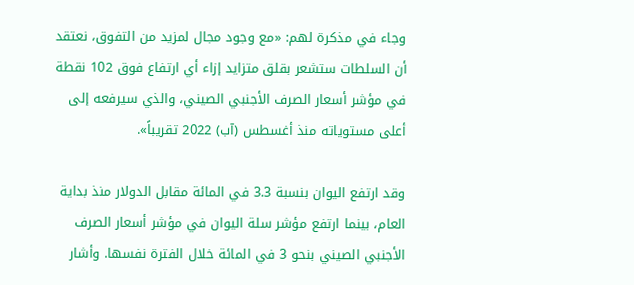وجاء في مذكرة لهم: «مع وجود مجال لمزيد من التفوق، نعتقد أن السلطات ستشعر بقلق متزايد إزاء أي ارتفاع فوق 102 نقطة في مؤشر أسعار الصرف الأجنبي الصيني، والذي سيرفعه إلى أعلى مستوياته منذ أغسطس (آب) 2022 تقريباً».

وقد ارتفع اليوان بنسبة 3.3 في المائة مقابل الدولار منذ بداية العام، بينما ارتفع مؤشر سلة اليوان في مؤشر أسعار الصرف الأجنبي الصيني بنحو 3 في المائة خلال الفترة نفسها. وأشار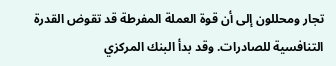تجار ومحللون إلى أن قوة العملة المفرطة قد تقوض القدرة التنافسية للصادرات. وقد بدأ البنك المركزي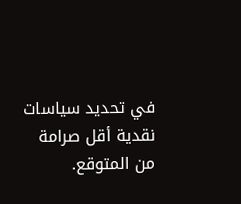في تحديد سياسات نقدية أقل صرامة من المتوقع.